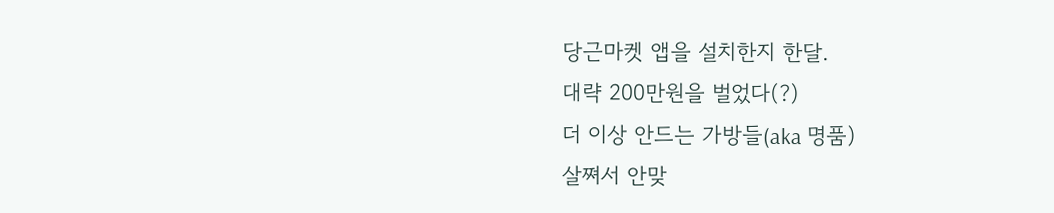당근마켓 앱을 설치한지 한달.
대략 200만원을 벌었다(?)
더 이상 안드는 가방들(aka 명품)
살쪄서 안맞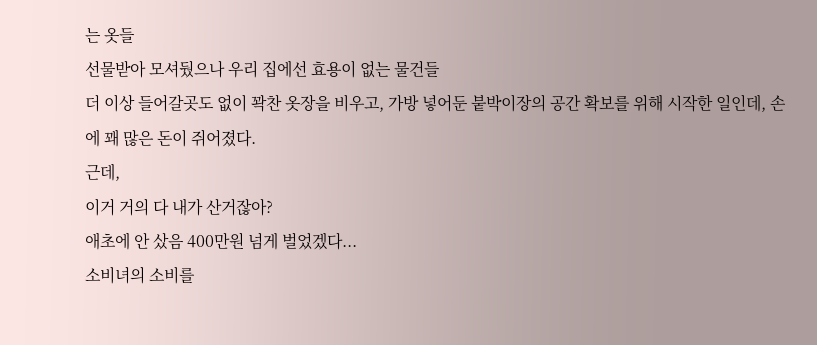는 옷들
선물받아 모셔뒀으나 우리 집에선 효용이 없는 물건들
더 이상 들어갈곳도 없이 꽉찬 옷장을 비우고, 가방 넣어둔 붙박이장의 공간 확보를 위해 시작한 일인데, 손에 꽤 많은 돈이 쥐어졌다.
근데,
이거 거의 다 내가 산거잖아?
애초에 안 샀음 400만원 넘게 벌었겠다...
소비녀의 소비를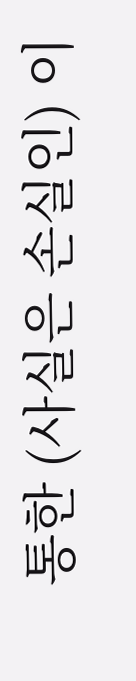통한 (사실은 손실인) 이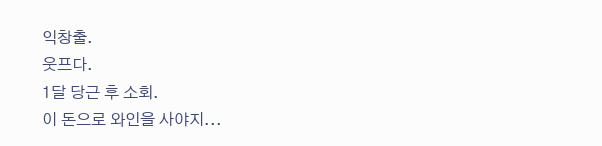익창출.
웃프다.
1달 당근 후 소회.
이 돈으로 와인을 사야지...